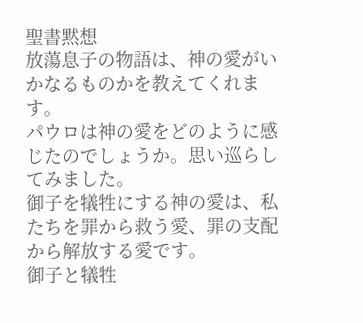聖書黙想
放蕩息子の物語は、神の愛がいかなるものかを教えてくれます。
パウロは神の愛をどのように感じたのでしょうか。思い巡らしてみました。
御子を犠牲にする神の愛は、私たちを罪から救う愛、罪の支配から解放する愛です。
御子と犠牲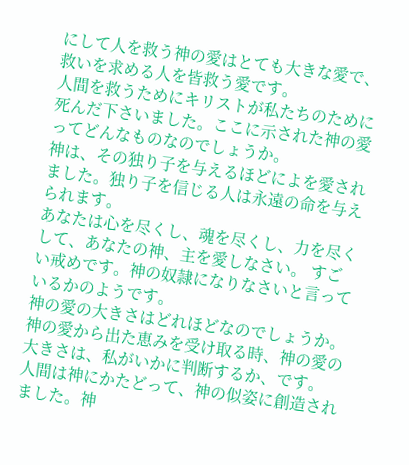にして人を救う神の愛はとても大きな愛で、救いを求める人を皆救う愛です。
人間を救うためにキリストが私たちのために死んだ下さいました。ここに示された神の愛ってどんなものなのでしょうか。
神は、その独り子を与えるほどによを愛されました。独り子を信じる人は永遠の命を与えられます。
あなたは心を尽くし、魂を尽くし、力を尽くして、あなたの神、主を愛しなさい。 すごい戒めです。神の奴隷になりなさいと言っているかのようです。
神の愛の大きさはどれほどなのでしょうか。神の愛から出た恵みを受け取る時、神の愛の大きさは、私がいかに判断するか、です。
人間は神にかたどって、神の似姿に創造されました。神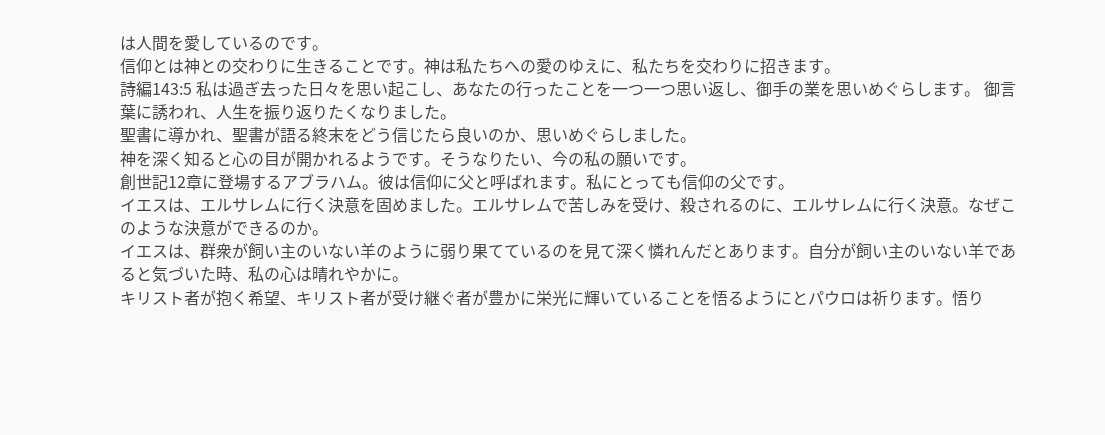は人間を愛しているのです。
信仰とは神との交わりに生きることです。神は私たちへの愛のゆえに、私たちを交わりに招きます。
詩編143:5 私は過ぎ去った日々を思い起こし、あなたの行ったことを一つ一つ思い返し、御手の業を思いめぐらします。 御言葉に誘われ、人生を振り返りたくなりました。
聖書に導かれ、聖書が語る終末をどう信じたら良いのか、思いめぐらしました。
神を深く知ると心の目が開かれるようです。そうなりたい、今の私の願いです。
創世記12章に登場するアブラハム。彼は信仰に父と呼ばれます。私にとっても信仰の父です。
イエスは、エルサレムに行く決意を固めました。エルサレムで苦しみを受け、殺されるのに、エルサレムに行く決意。なぜこのような決意ができるのか。
イエスは、群衆が飼い主のいない羊のように弱り果てているのを見て深く憐れんだとあります。自分が飼い主のいない羊であると気づいた時、私の心は晴れやかに。
キリスト者が抱く希望、キリスト者が受け継ぐ者が豊かに栄光に輝いていることを悟るようにとパウロは祈ります。悟り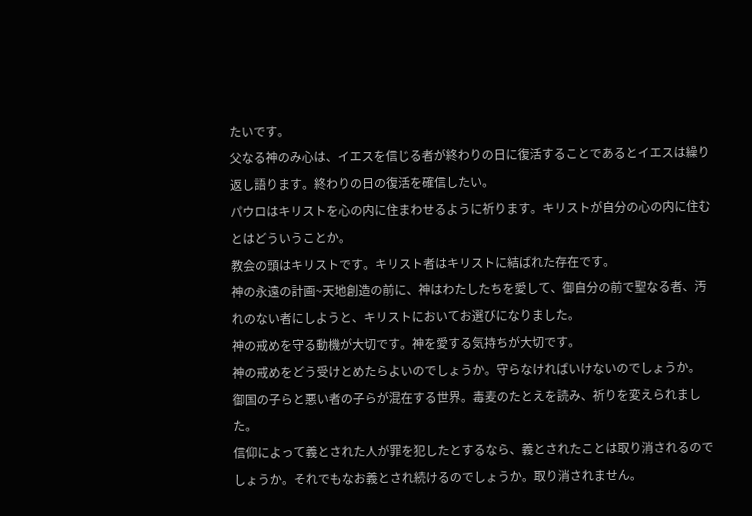たいです。
父なる神のみ心は、イエスを信じる者が終わりの日に復活することであるとイエスは繰り返し語ります。終わりの日の復活を確信したい。
パウロはキリストを心の内に住まわせるように祈ります。キリストが自分の心の内に住むとはどういうことか。
教会の頭はキリストです。キリスト者はキリストに結ばれた存在です。
神の永遠の計画~天地創造の前に、神はわたしたちを愛して、御自分の前で聖なる者、汚れのない者にしようと、キリストにおいてお選びになりました。
神の戒めを守る動機が大切です。神を愛する気持ちが大切です。
神の戒めをどう受けとめたらよいのでしょうか。守らなければいけないのでしょうか。
御国の子らと悪い者の子らが混在する世界。毒麦のたとえを読み、祈りを変えられました。
信仰によって義とされた人が罪を犯したとするなら、義とされたことは取り消されるのでしょうか。それでもなお義とされ続けるのでしょうか。取り消されません。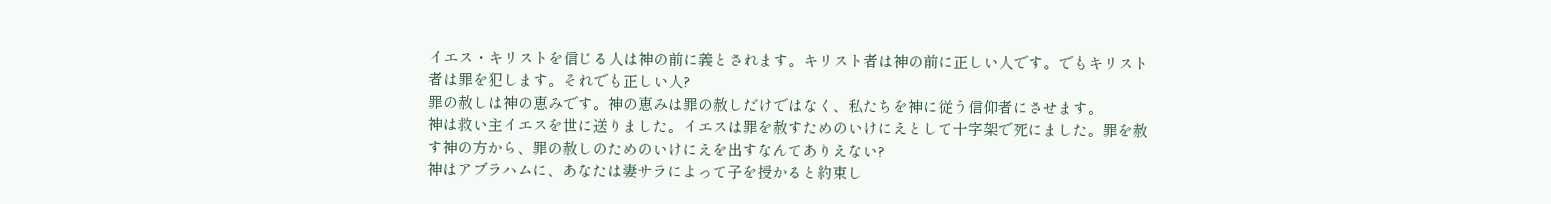イエス・キリストを信じる人は神の前に義とされます。キリスト者は神の前に正しい人です。でもキリスト者は罪を犯します。それでも正しい人?
罪の赦しは神の恵みです。神の恵みは罪の赦しだけではなく、私たちを神に従う信仰者にさせます。
神は救い主イエスを世に送りました。イエスは罪を赦すためのいけにえとして十字架で死にました。罪を赦す神の方から、罪の赦しのためのいけにえを出すなんてありえない?
神はアブラハムに、あなたは妻サラによって子を授かると約束し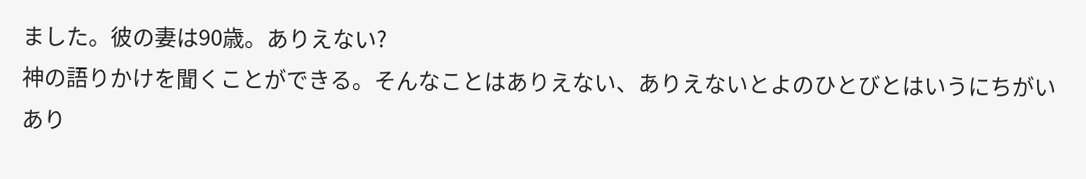ました。彼の妻は90歳。ありえない?
神の語りかけを聞くことができる。そんなことはありえない、ありえないとよのひとびとはいうにちがいあり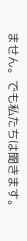ません。でも私たちは聞きます。